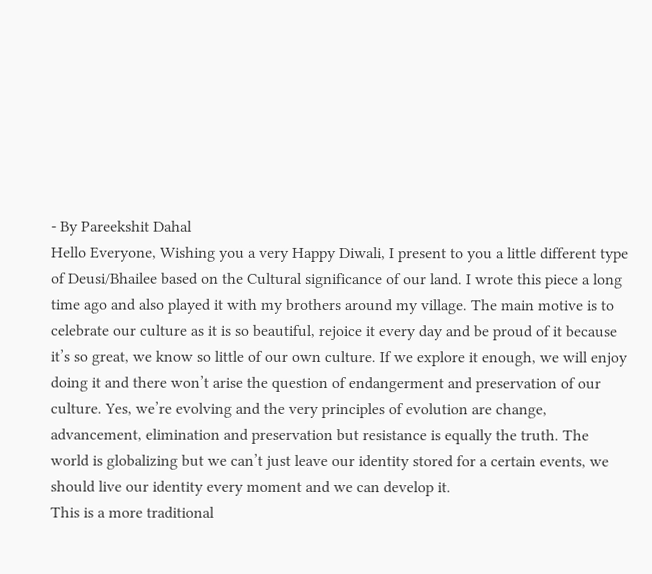- By Pareekshit Dahal
Hello Everyone, Wishing you a very Happy Diwali, I present to you a little different type of Deusi/Bhailee based on the Cultural significance of our land. I wrote this piece a long time ago and also played it with my brothers around my village. The main motive is to celebrate our culture as it is so beautiful, rejoice it every day and be proud of it because it’s so great, we know so little of our own culture. If we explore it enough, we will enjoy doing it and there won’t arise the question of endangerment and preservation of our culture. Yes, we’re evolving and the very principles of evolution are change, advancement, elimination and preservation but resistance is equally the truth. The world is globalizing but we can’t just leave our identity stored for a certain events, we should live our identity every moment and we can develop it.
This is a more traditional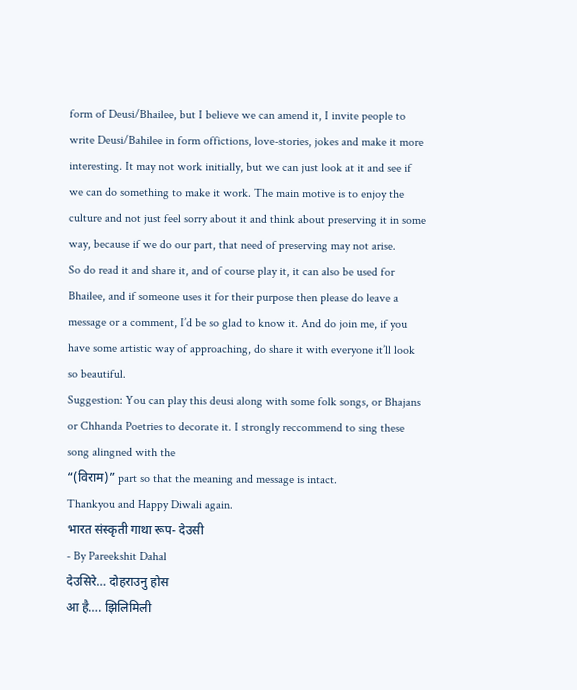form of Deusi/Bhailee, but I believe we can amend it, I invite people to write Deusi/Bahilee in form offictions, love-stories, jokes and make it more interesting. It may not work initially, but we can just look at it and see if we can do something to make it work. The main motive is to enjoy the culture and not just feel sorry about it and think about preserving it in some way, because if we do our part, that need of preserving may not arise.
So do read it and share it, and of course play it, it can also be used for Bhailee, and if someone uses it for their purpose then please do leave a message or a comment, I’d be so glad to know it. And do join me, if you have some artistic way of approaching, do share it with everyone it’ll look so beautiful.
Suggestion: You can play this deusi along with some folk songs, or Bhajans or Chhanda Poetries to decorate it. I strongly reccommend to sing these song alingned with the
“(विराम)” part so that the meaning and message is intact.
Thankyou and Happy Diwali again.
भारत संस्कृती गाथा रूप- देउसी
- By Pareekshit Dahal
देउसिरे… दोहराउनु होस
आ है…. झिलिमिली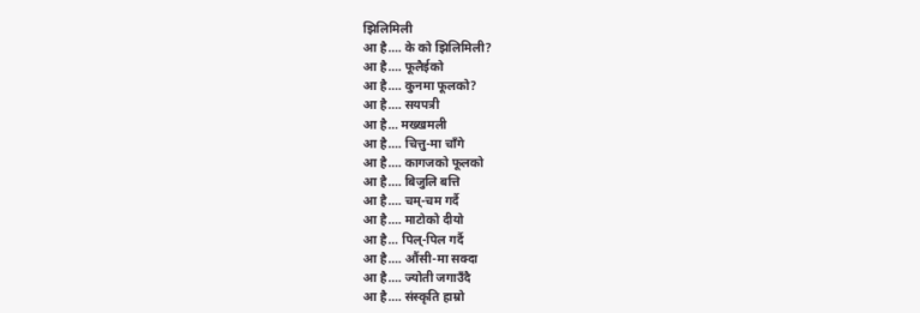झिलिमिली
आ है…. के को झिलिमिली?
आ है…. फूलैईको
आ है…. कुनमा फूलको?
आ है…. सयपत्री
आ है… मख्खमली
आ है…. चित्तु-मा चाँगे
आ है…. कागजको फूलको
आ है…. बिजुलि बत्ति
आ है…. चम्-चम गर्दै
आ है…. माटोको दीयो
आ है… पिल्-पिल गर्दै
आ है…. औंसी-मा सक्दा
आ है…. ज्योती जगाउँदै
आ है…. संस्कृति हाम्रो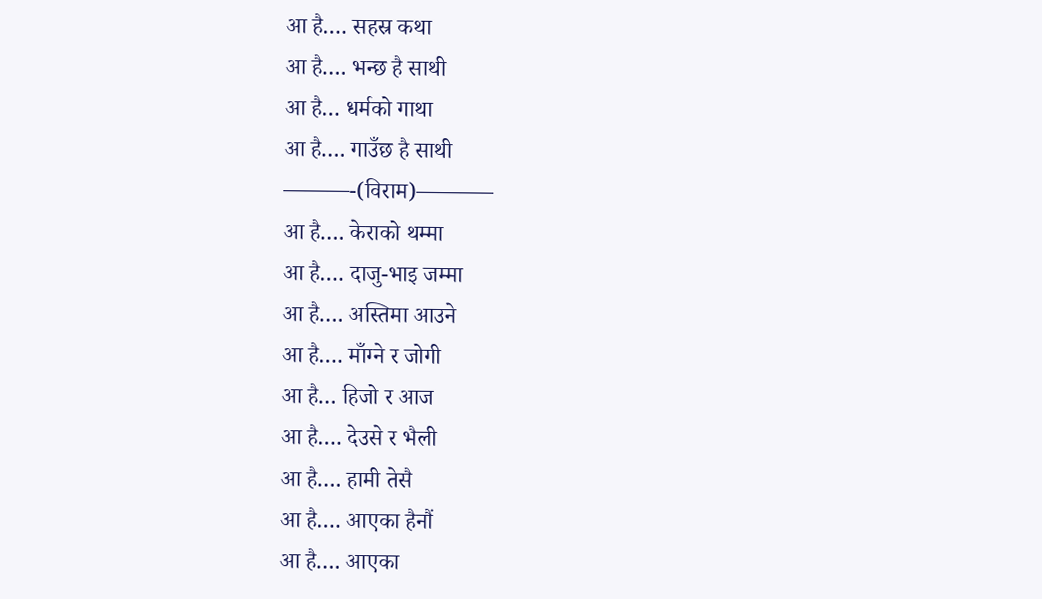आ है…. सहस्र कथा
आ है…. भन्छ है साथी
आ है… धर्मको गाथा
आ है…. गाउँछ है साथी
———-(विराम)———–
आ है…. केराको थम्मा
आ है…. दाजु-भाइ जम्मा
आ है…. अस्तिमा आउने
आ है…. माँग्ने र जोगी
आ है… हिजो र आज
आ है…. देउसे र भैली
आ है…. हामी तेसै
आ है…. आएका हैनौं
आ है…. आएका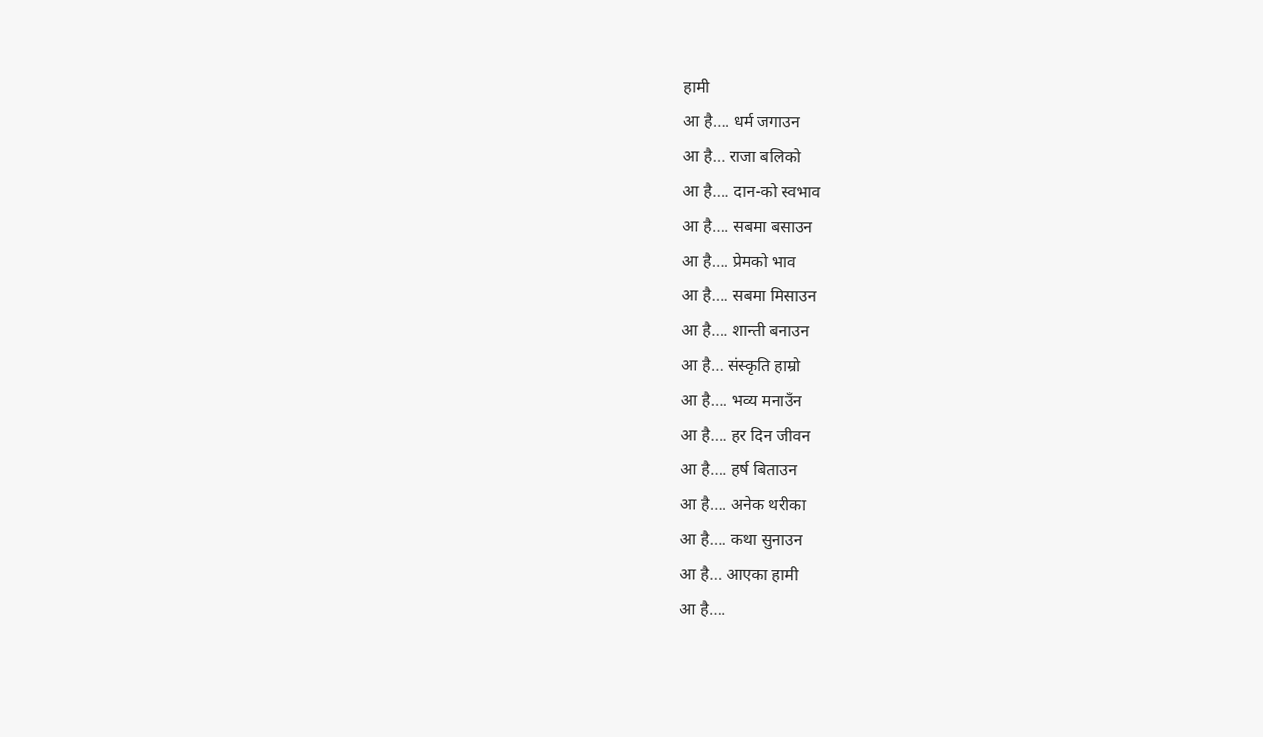हामी
आ है…. धर्म जगाउन
आ है… राजा बलिको
आ है…. दान-को स्वभाव
आ है…. सबमा बसाउन
आ है…. प्रेमको भाव
आ है…. सबमा मिसाउन
आ है…. शान्ती बनाउन
आ है… संस्कृति हाम्रो
आ है…. भव्य मनाउँन
आ है…. हर दिन जीवन
आ है…. हर्ष बिताउन
आ है…. अनेक थरीका
आ है…. कथा सुनाउन
आ है… आएका हामी
आ है….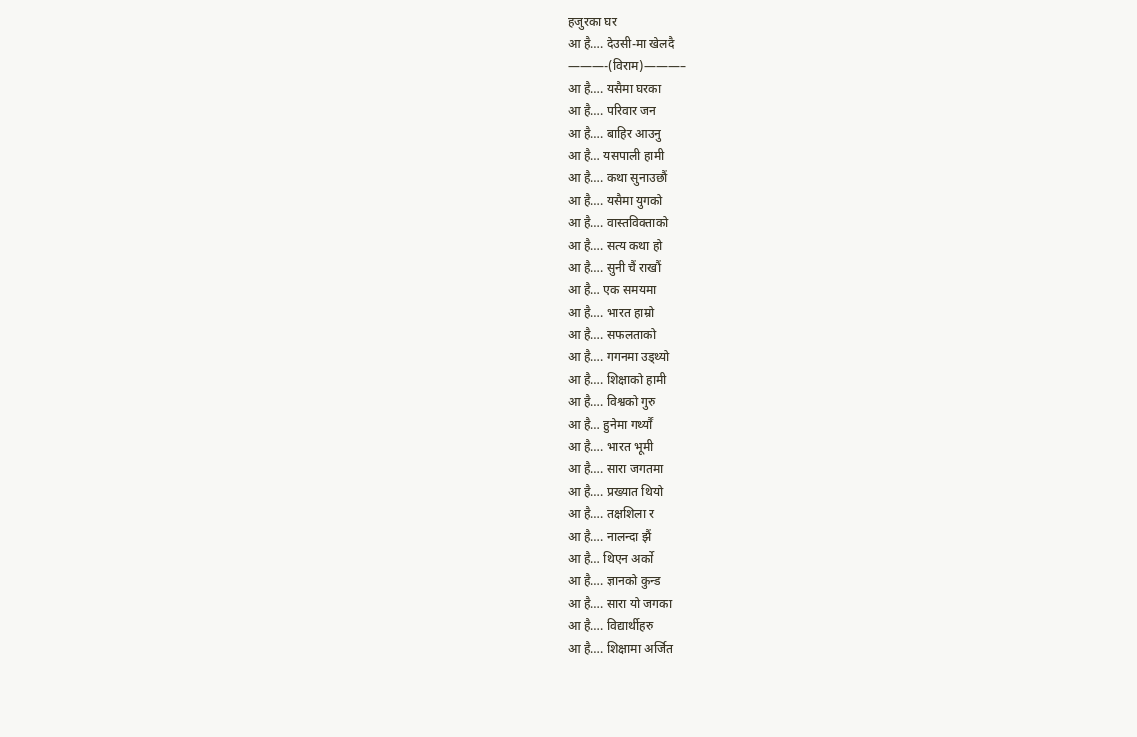हजुरका घर
आ है…. देउसी-मा खेलदै
———-(विराम)———–
आ है…. यसैमा घरका
आ है…. परिवार जन
आ है…. बाहिर आउनु
आ है… यसपाली हामी
आ है…. कथा सुनाउछौं
आ है…. यसैमा युगको
आ है…. वास्तविक्ताको
आ है…. सत्य कथा हो
आ है…. सुनी चैं राखौं
आ है… एक समयमा
आ है…. भारत हाम्रो
आ है…. सफलताको
आ है…. गगनमा उड्थ्यो
आ है…. शिक्षाको हामी
आ है…. विश्वको गुरु
आ है… हुनेमा गर्थ्यौं
आ है…. भारत भूमी
आ है…. सारा जगतमा
आ है…. प्रख्यात थियो
आ है…. तक्षशिला र
आ है…. नालन्दा झैं
आ है… थिएन अर्को
आ है…. ज्ञानको कुन्ड
आ है…. सारा यो जगका
आ है…. विद्यार्थीहरु
आ है…. शिक्षामा अर्जित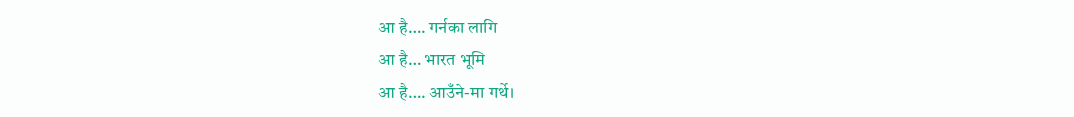आ है…. गर्नका लागि
आ है… भारत भूमि
आ है…. आउँने-मा गर्थे।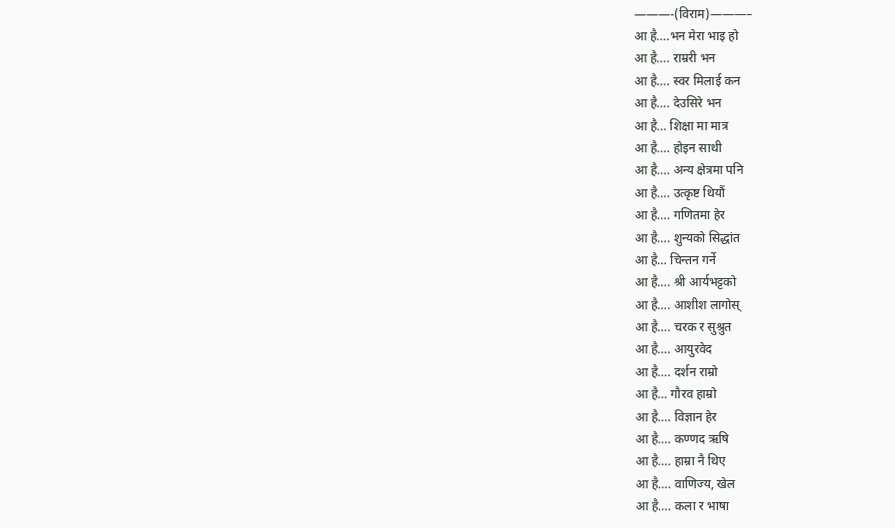———-(विराम)———–
आ है….भन मेरा भाइ हो
आ है…. राम्ररी भन
आ है…. स्वर मिलाई कन
आ है…. देउसिरे भन
आ है… शिक्षा मा मात्र
आ है…. होइन साथी
आ है…. अन्य क्षेत्रमा पनि
आ है…. उत्कृष्ट थियौं
आ है…. गणितमा हेर
आ है…. शुन्यको सिद्धांत
आ है… चिन्तन गर्ने
आ है…. श्री आर्यभट्टको
आ है…. आशीश लागोस्
आ है…. चरक र सुश्रुत
आ है…. आयुरवेद
आ है…. दर्शन राम्रो
आ है… गौरव हाम्रो
आ है…. विज्ञान हेर
आ है…. कण्णद ऋषि
आ है…. हाम्रा नै थिए
आ है…. वाणिज्य, खेल
आ है…. कला र भाषा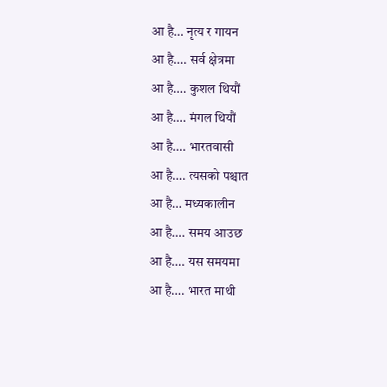आ है… नृत्य र गायन
आ है…. सर्व क्षेत्रमा
आ है…. कुशल थियौं
आ है…. मंगल थियौं
आ है…. भारतवासी
आ है…. त्यसको पश्चात
आ है… मध्यकालीन
आ है…. समय आउछ
आ है…. यस समयमा
आ है…. भारत माथी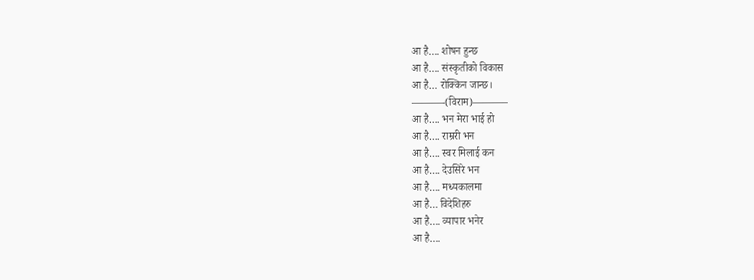आ है…. शोषन हुन्छ
आ है…. संस्कृतीको विकास
आ है… रोक्किन जान्छ।
———-(विराम)———–
आ है…. भन मेरा भाई हो
आ है…. राम्ररी भन
आ है…. स्वर मिलाई कन
आ है…. देउसिरे भन
आ है…. मध्यकालमा
आ है… विदेशिहरु
आ है…. व्यापार भनेर
आ है….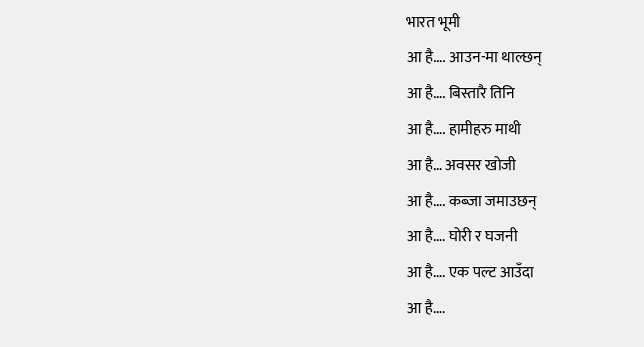भारत भूमी
आ है…. आउन-मा थाल्छन्
आ है…. बिस्तारै तिनि
आ है…. हामीहरु माथी
आ है… अवसर खोजी
आ है…. कब्जा जमाउछन्
आ है…. घोरी र घजनी
आ है…. एक पल्ट आउँदा
आ है….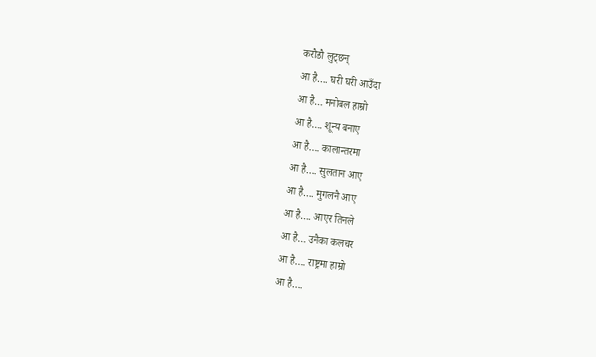करौडौ लुट्छन्
आ है…. घरी घरी आउँदा
आ है… मनोबल हाम्रो
आ है…. शून्य बनाए
आ है…. कालान्तरमा
आ है…. सुलतान आए
आ है…. मुगलनै आए
आ है…. आएर तिनले
आ है… उनैका कलचर
आ है…. राष्ट्रमा हाम्रो
आ है….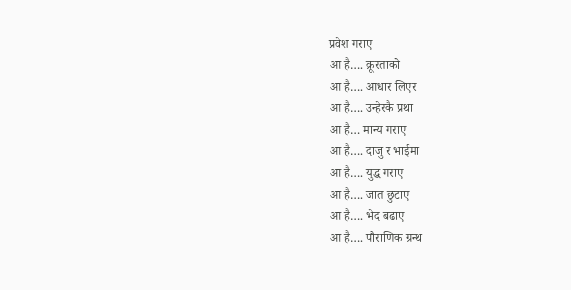प्रवेश गराए
आ है…. क्रूरताको
आ है…. आधार लिएर
आ है…. उन्हेरकै प्रथा
आ है… मान्य गराए
आ है…. दाजु र भाईमा
आ है…. युद्ध गराए
आ है…. जात छुटाए
आ है…. भेद बढाए
आ है…. पौराणिक ग्रन्थ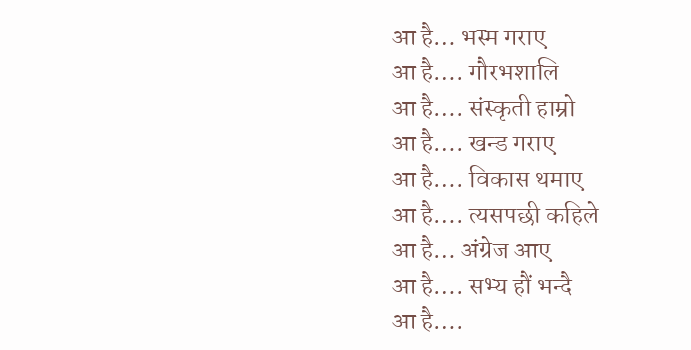आ है… भस्म गराए
आ है…. गौरभशालि
आ है…. संस्कृती हाम्रो
आ है…. खन्ड गराए
आ है…. विकास थमाए
आ है…. त्यसपछी कहिले
आ है… अंग्रेज आए
आ है…. सभ्य हौं भन्दै
आ है….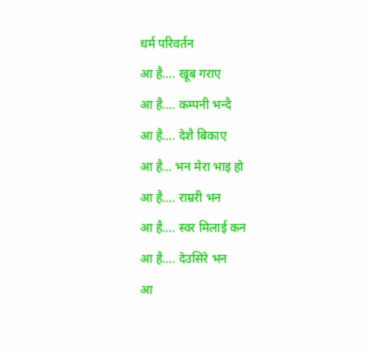धर्म परिवर्तन
आ है…. खूब गराए
आ है…. कम्पनी भन्दै
आ है…. देशै बिकाए
आ है… भन मेरा भाइ हो
आ है…. राम्ररी भन
आ है…. स्वर मिलाई कन
आ है…. देउसिरे भन
आ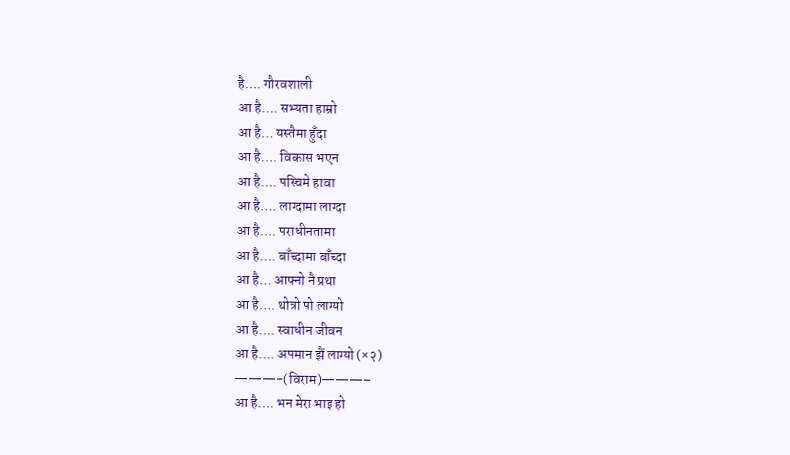है…. गौरवशाली
आ है…. सभ्यता हाम्रो
आ है… यस्तैमा हुँदा
आ है…. विकास भएन
आ है…. पस्चिमे हावा
आ है…. लाग्दामा लाग्दा
आ है…. पराधीनतामा
आ है…. बाँच्दामा बाँच्दा
आ है… आफ्नो नै प्रथा
आ है…. थोत्रो पो लाग्यो
आ है…. स्वाधीन जीवन
आ है…. अपमान झैं लाग्यो (×२)
———-(विराम)———–
आ है…. भन मेरा भाइ हो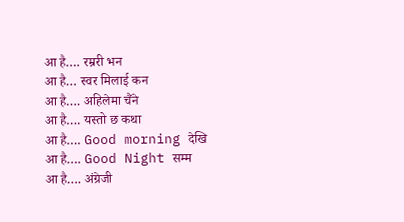आ है…. रम्ररी भन
आ है… स्वर मिलाई कन
आ है…. अहिलेमा चैंने
आ है…. यस्तो छ कथा
आ है…. Good morning देखि
आ है…. Good Night सम्म
आ है…. अंग्रेजी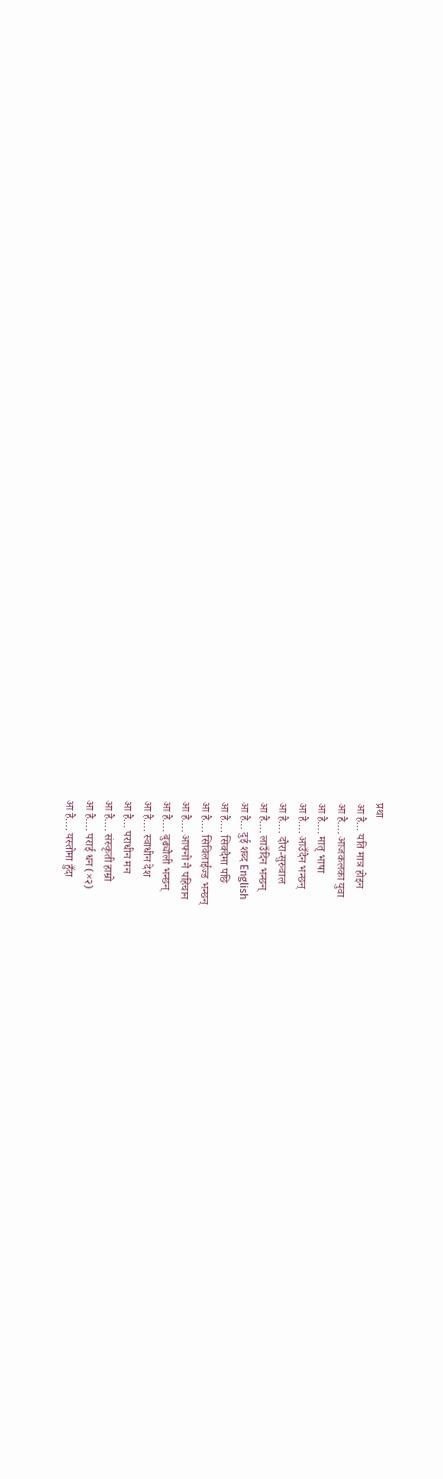प्रथा
आ है… यति मात्र होइन
आ है…. आजकलका युवा
आ है…. मातृ भाषा
आ है…. आउँदैन भन्छन्
आ है…. दौरा-सुरुवाल
आ है…. लाउँदिन भन्छन्
आ है… दुई शब्द English
आ है…. सिक्दैमा पछि
आ है…. सिविलाईज्ड भन्छन्
आ है…. आफ्नो नै पहिचान
आ है…. बुढ्यौली भन्छन्
आ है…. स्वाधीन देश
आ है… पराधीन मन
आ है…. संस्कृती हाम्रो
आ है…. पराई धन (×२)
आ है…. यस्तोमा हुँदा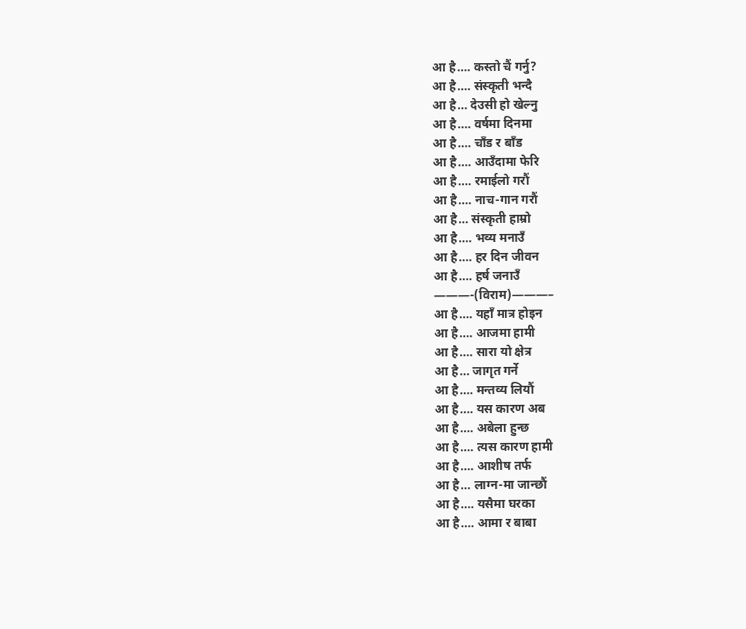आ है…. कस्तो चैं गर्नु?
आ है…. संस्कृती भन्दै
आ है… देउसी हो खेल्नु
आ है…. वर्षमा दिनमा
आ है…. चाँड र बाँड
आ है…. आउँदामा फेरि
आ है…. रमाईलो गरौं
आ है…. नाच-गान गरौं
आ है… संस्कृती हाम्रो
आ है…. भव्य मनाउँ
आ है…. हर दिन जीवन
आ है…. हर्ष जनाउँ
———-(विराम)———–
आ है…. यहाँ मात्र होइन
आ है…. आजमा हामी
आ है…. सारा यो क्षेत्र
आ है… जागृत गर्ने
आ है…. मन्तव्य लियौं
आ है…. यस कारण अब
आ है…. अबेला हुन्छ
आ है…. त्यस कारण हामी
आ है…. आशीष तर्फ
आ है… लाग्न-मा जान्छौं
आ है…. यसैमा घरका
आ है…. आमा र बाबा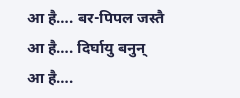आ है…. बर-पिपल जस्तै
आ है…. दिर्घायु बनुन्
आ है….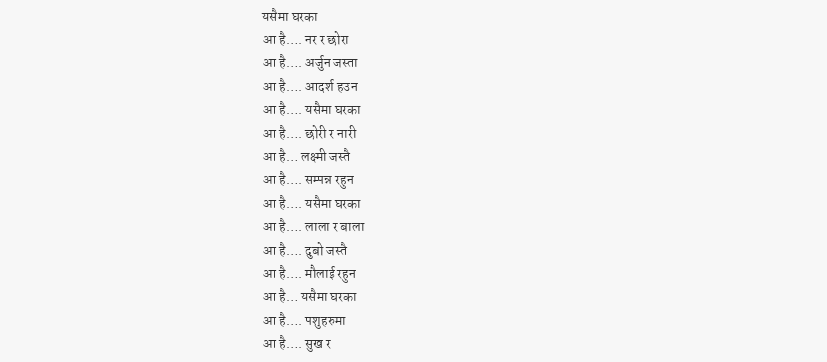यसैमा घरका
आ है…. नर र छोरा
आ है…. अर्जुन जस्ता
आ है…. आदर्श हउन
आ है…. यसैमा घरका
आ है…. छोरी र नारी
आ है… लक्ष्मी जस्तै
आ है…. सम्पन्न रहुन
आ है…. यसैमा घरका
आ है…. लाला र बाला
आ है…. दुबो जस्तै
आ है…. मौलाई रहुन
आ है… यसैमा घरका
आ है…. पशुहरुमा
आ है…. सुख र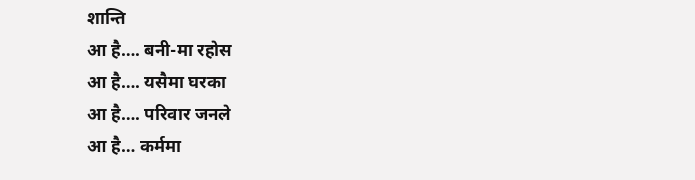शान्ति
आ है…. बनी-मा रहोस
आ है…. यसैमा घरका
आ है…. परिवार जनले
आ है… कर्ममा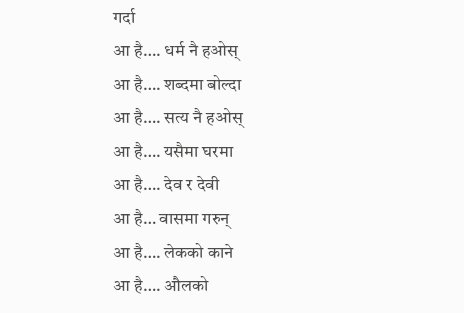गर्दा
आ है…. धर्म नै हओस्
आ है…. शब्दमा बोल्दा
आ है…. सत्य नै हओस्
आ है…. यसैमा घरमा
आ है…. देव र देवी
आ है… वासमा गरुन्
आ है…. लेकको काने
आ है…. औलको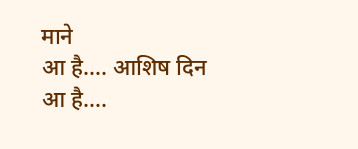माने
आ है…. आशिष दिन
आ है….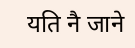यति नै जाने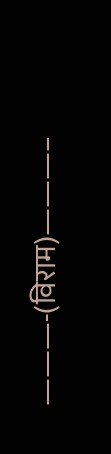———-(विराम)———–